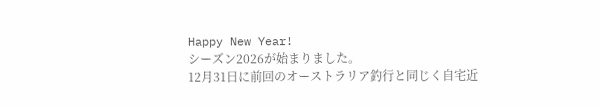Happy New Year!
シーズン2026が始まりました。
12月31日に前回のオーストラリア釣行と同じく自宅近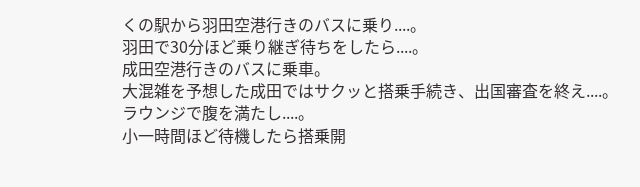くの駅から羽田空港行きのバスに乗り....。
羽田で30分ほど乗り継ぎ待ちをしたら....。
成田空港行きのバスに乗車。
大混雑を予想した成田ではサクッと搭乗手続き、出国審査を終え....。
ラウンジで腹を満たし....。
小一時間ほど待機したら搭乗開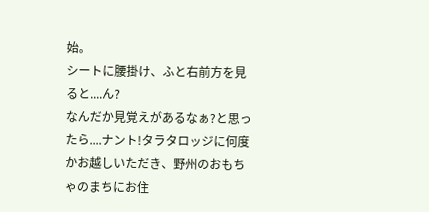始。
シートに腰掛け、ふと右前方を見ると....ん?
なんだか見覚えがあるなぁ?と思ったら....ナント!タラタロッジに何度かお越しいただき、野州のおもちゃのまちにお住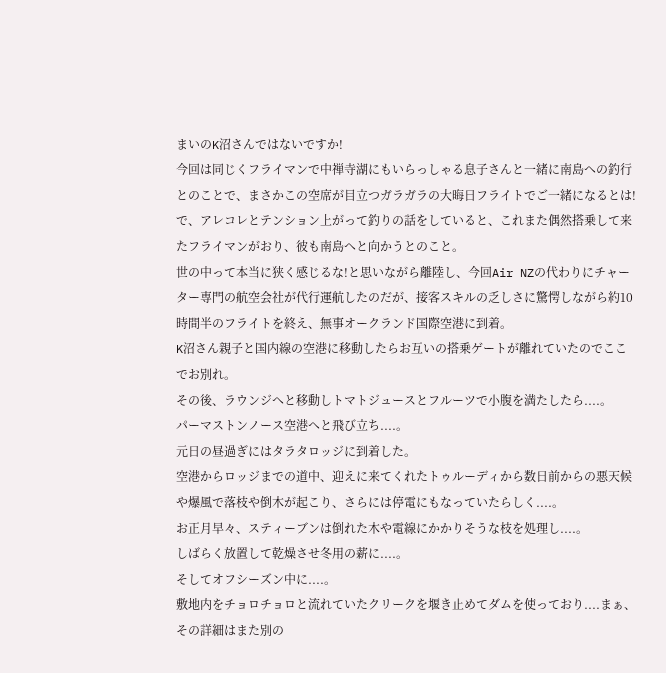まいのK沼さんではないですか!
今回は同じくフライマンで中禅寺湖にもいらっしゃる息子さんと一緒に南島への釣行とのことで、まさかこの空席が目立つガラガラの大晦日フライトでご一緒になるとは!
で、アレコレとテンション上がって釣りの話をしていると、これまた偶然搭乗して来たフライマンがおり、彼も南島へと向かうとのこと。
世の中って本当に狭く感じるな!と思いながら離陸し、今回Air NZの代わりにチャーター専門の航空会社が代行運航したのだが、接客スキルの乏しさに驚愕しながら約10時間半のフライトを終え、無事オークランド国際空港に到着。
K沼さん親子と国内線の空港に移動したらお互いの搭乗ゲートが離れていたのでここでお別れ。
その後、ラウンジへと移動しトマトジュースとフルーツで小腹を満たしたら....。
パーマストンノース空港へと飛び立ち....。
元日の昼過ぎにはタラタロッジに到着した。
空港からロッジまでの道中、迎えに来てくれたトゥルーディから数日前からの悪天候や爆風で落枝や倒木が起こり、さらには停電にもなっていたらしく....。
お正月早々、スティーブンは倒れた木や電線にかかりそうな枝を処理し....。
しばらく放置して乾燥させ冬用の薪に....。
そしてオフシーズン中に....。
敷地内をチョロチョロと流れていたクリークを堰き止めてダムを使っており....まぁ、その詳細はまた別の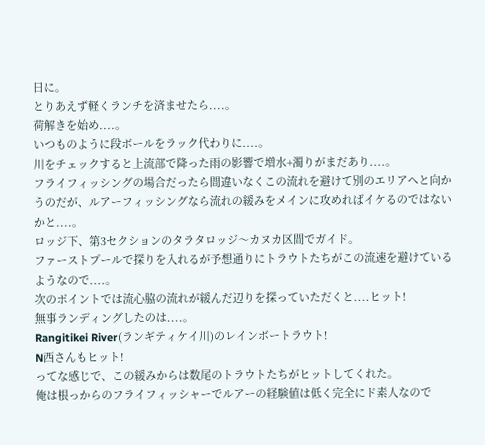日に。
とりあえず軽くランチを済ませたら....。
荷解きを始め....。
いつものように段ボールをラック代わりに....。
川をチェックすると上流部で降った雨の影響で増水+濁りがまだあり....。
フライフィッシングの場合だったら間違いなくこの流れを避けて別のエリアへと向かうのだが、ルアーフィッシングなら流れの緩みをメインに攻めればイケるのではないかと....。
ロッジ下、第3セクションのタラタロッジ〜カヌカ区間でガイド。
ファーストプールで探りを入れるが予想通りにトラウトたちがこの流速を避けているようなので....。
次のポイントでは流心脇の流れが緩んだ辺りを探っていただくと....ヒット!
無事ランディングしたのは....。
Rangitikei River(ランギティケイ川)のレインボートラウト!
N西さんもヒット!
ってな感じで、この緩みからは数尾のトラウトたちがヒットしてくれた。
俺は根っからのフライフィッシャーでルアーの経験値は低く完全にド素人なので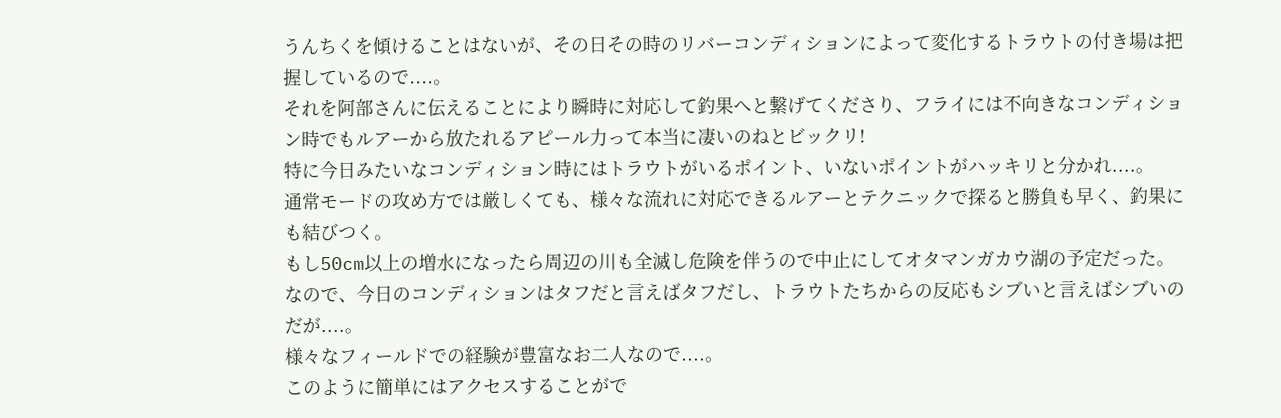うんちくを傾けることはないが、その日その時のリバーコンディションによって変化するトラウトの付き場は把握しているので....。
それを阿部さんに伝えることにより瞬時に対応して釣果へと繋げてくださり、フライには不向きなコンディション時でもルアーから放たれるアピール力って本当に凄いのねとビックリ!
特に今日みたいなコンディション時にはトラウトがいるポイント、いないポイントがハッキリと分かれ....。
通常モードの攻め方では厳しくても、様々な流れに対応できるルアーとテクニックで探ると勝負も早く、釣果にも結びつく。
もし50cm以上の増水になったら周辺の川も全滅し危険を伴うので中止にしてオタマンガカウ湖の予定だった。
なので、今日のコンディションはタフだと言えばタフだし、トラウトたちからの反応もシブいと言えばシブいのだが....。
様々なフィールドでの経験が豊富なお二人なので....。
このように簡単にはアクセスすることがで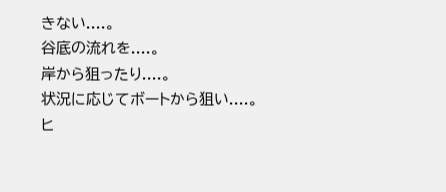きない....。
谷底の流れを....。
岸から狙ったり....。
状況に応じてボートから狙い....。
ヒ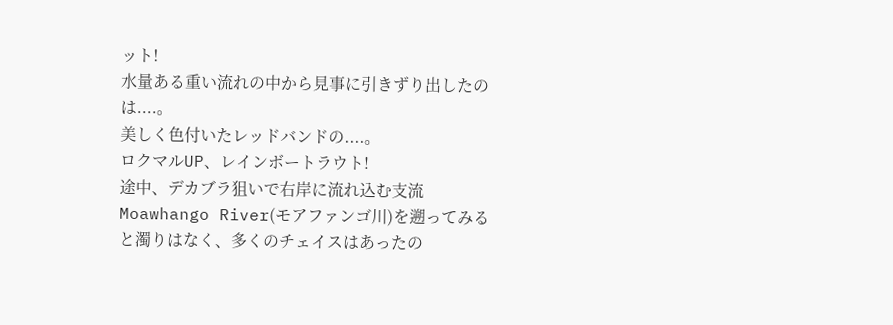ット!
水量ある重い流れの中から見事に引きずり出したのは....。
美しく色付いたレッドバンドの....。
ロクマルUP、レインボートラウト!
途中、デカブラ狙いで右岸に流れ込む支流Moawhango River(モアファンゴ川)を遡ってみると濁りはなく、多くのチェイスはあったの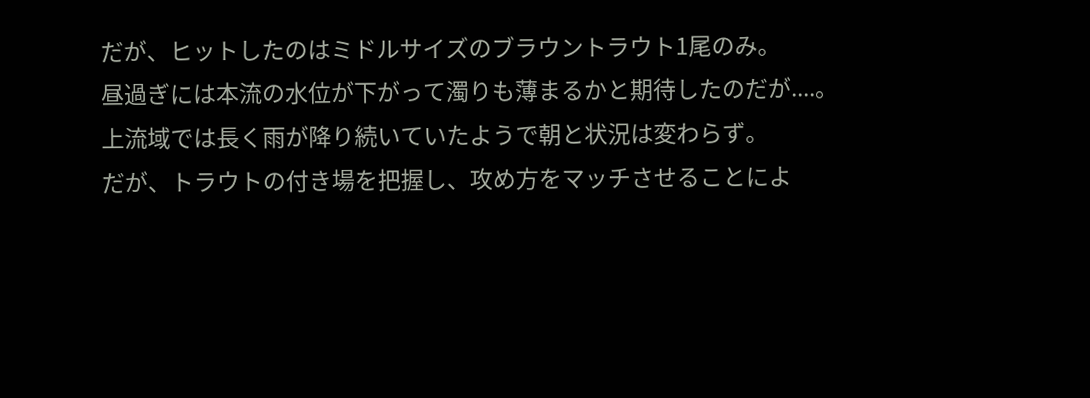だが、ヒットしたのはミドルサイズのブラウントラウト1尾のみ。
昼過ぎには本流の水位が下がって濁りも薄まるかと期待したのだが....。
上流域では長く雨が降り続いていたようで朝と状況は変わらず。
だが、トラウトの付き場を把握し、攻め方をマッチさせることによ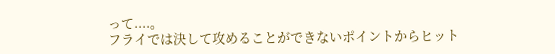って....。
フライでは決して攻めることができないポイントからヒット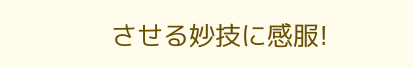させる妙技に感服!